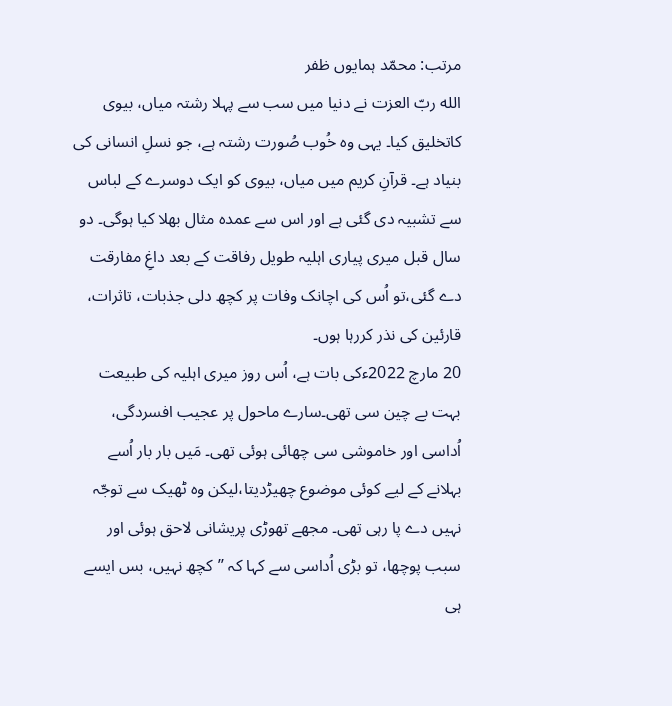مرتب: محمّد ہمایوں ظفر
الله ربّ العزت نے دنیا میں سب سے پہلا رشتہ میاں، بیوی کاتخلیق کیا۔ یہی وہ خُوب صُورت رشتہ ہے، جو نسلِ انسانی کی بنیاد ہے۔ قرآنِ کریم میں میاں، بیوی کو ایک دوسرے کے لباس سے تشبیہ دی گئی ہے اور اس سے عمدہ مثال بھلا کیا ہوگی۔ دو سال قبل میری پیاری اہلیہ طویل رفاقت کے بعد داغِ مفارقت دے گئی،تو اُس کی اچانک وفات پر کچھ دلی جذبات، تاثرات، قارئین کی نذر کررہا ہوں۔
20 مارچ 2022ءکی بات ہے، اُس روز میری اہلیہ کی طبیعت بہت بے چین سی تھی۔سارے ماحول پر عجیب افسردگی، اُداسی اور خاموشی سی چھائی ہوئی تھی۔ مَیں بار بار اُسے بہلانے کے لیے کوئی موضوع چھیڑدیتا،لیکن وہ ٹھیک سے توجّہ نہیں دے پا رہی تھی۔ مجھے تھوڑی پریشانی لاحق ہوئی اور سبب پوچھا، تو بڑی اُداسی سے کہا کہ ’’کچھ نہیں، بس ایسے ہی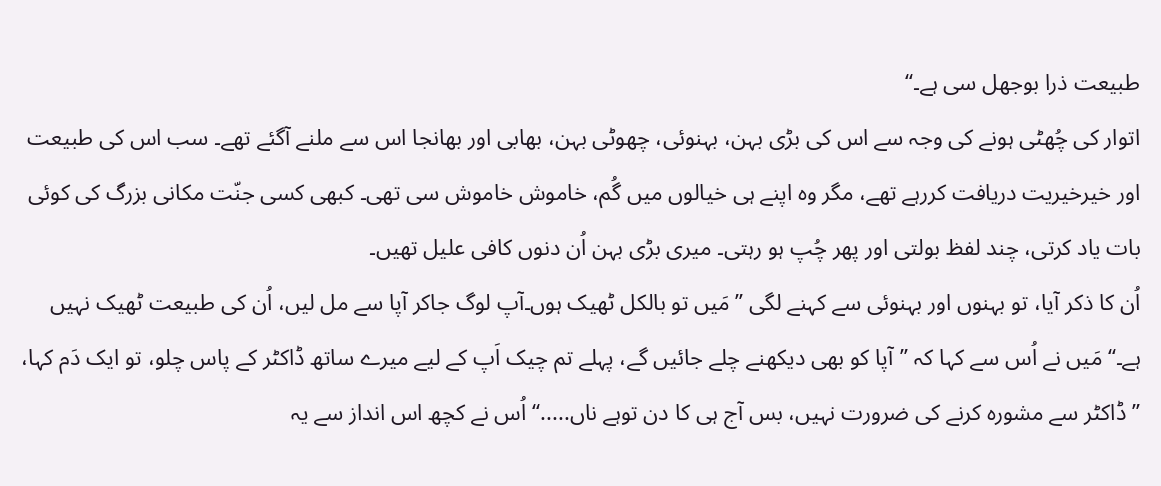طبیعت ذرا بوجھل سی ہے۔‘‘
اتوار کی چُھٹی ہونے کی وجہ سے اس کی بڑی بہن، بہنوئی، چھوٹی بہن، بھابی اور بھانجا اس سے ملنے آگئے تھے۔ سب اس کی طبیعت اور خیرخیریت دریافت کررہے تھے، مگر وہ اپنے ہی خیالوں میں گُم، خاموش خاموش سی تھی۔ کبھی کسی جنّت مکانی بزرگ کی کوئی بات یاد کرتی، چند لفظ بولتی اور پھر چُپ ہو رہتی۔ میری بڑی بہن اُن دنوں کافی علیل تھیں۔
اُن کا ذکر آیا، تو بہنوں اور بہنوئی سے کہنے لگی ’’مَیں تو بالکل ٹھیک ہوں۔آپ لوگ جاکر آپا سے مل لیں، اُن کی طبیعت ٹھیک نہیں ہے۔‘‘ مَیں نے اُس سے کہا کہ ’’آپا کو بھی دیکھنے چلے جائیں گے، پہلے تم چیک اَپ کے لیے میرے ساتھ ڈاکٹر کے پاس چلو، تو ایک دَم کہا، ’’ ڈاکٹر سے مشورہ کرنے کی ضرورت نہیں، بس آج ہی کا دن توہے ناں.....‘‘اُس نے کچھ اس انداز سے یہ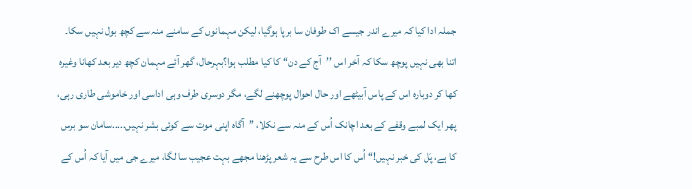جملہ ادا کیا کہ میرے اندر جیسے اک طوفان سا برپا ہوگیا، لیکن مہمانوں کے سامنے منہ سے کچھ بول نہیں سکا۔
اتنا بھی نہیں پوچھ سکا کہ آخر اس ’’آج کے دن‘‘ کا کیا مطلب ہوا؟بہرحال، گھر آئے مہمان کچھ دیر بعد کھانا وغیرہ کھا کر دوبارہ اس کے پاس آبیٹھے اور حال احوال پوچھنے لگے، مگر دوسری طرف وہی اداسی اور خاموشی طاری رہی، پھر ایک لمبے وقفے کے بعد اچانک اُس کے منہ سے نکلا، ’’آگاہ اپنی موت سے کوئی بشر نہیں.....سامان سو برس کا ہے، پَل کی خبر نہیں!‘‘ اُس کا اس طرح سے یہ شعر پڑھنا مجھے بہت عجیب سا لگا، میرے جی میں آیا کہ اُس کے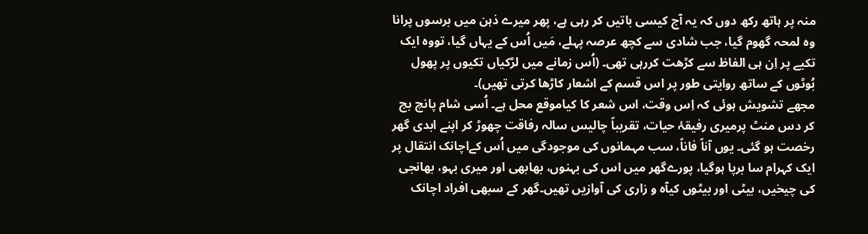منہ پر ہاتھ رکھ دوں کہ یہ آج کیسی باتیں کر رہی ہے، پھر میرے ذہن میں برسوں پرانا وہ لمحہ گھوم گیا، جب شادی سے کچھ عرصہ پہلے، مَیں اُس کے یہاں گیا، تووہ ایک تکیے پر اِن ہی الفاظ سے کڑھت کررہی تھی۔ (اُس زمانے میں لڑکیاں تکیوں پر پھول بُوٹوں کے ساتھ روایتی طور پر اس قسم کے اشعار کاڑھا کرتی تھیں)۔
مجھے تشویش ہوئی کہ اِس وقت، اس شعر کا کیاموقع محل ہے۔ اُسی شام پانچ بج کر دس منٹ پرمیری رفیقۂ حیات، تقریباً چالیس سالہ رفاقت چھوڑ کر اپنے ابدی گھر رخصت ہو گئی۔ یوں آناً فاناً، سب مہمانوں کی موجودگی میں اُس کےاچانک انتقال پر ایک کہرام سا برپا ہوگیا، پورےگھر میں اس کی بہنوں، بھابھی اور میری بہو، بھانجی کی چیخیں، بیٹی اور بیٹوں کیآہ و زاری کی آوازیں تھیں۔گھر کے سبھی افراد اچانک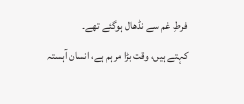فرطِ غم سے نڈھال ہوگئے تھے۔
کہتے ہیں، وقت بڑا مرہم ہے، انسان آہستہ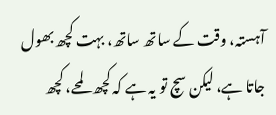آہستہ، وقت کے ساتھ ساتھ، بہت کچھ بھول جاتا ہے، لیکن سچ تو یہ ہے کہ کچھ لمحے، کچھ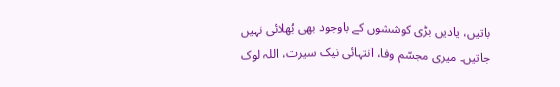باتیں، یادیں بڑی کوششوں کے باوجود بھی بُھلائی نہیں جاتیں۔ میری مجسّم وفا، انتہائی نیک سیرت، اللہ لوک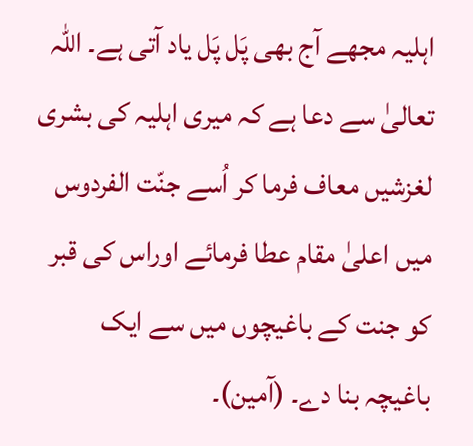اہلیہ مجھے آج بھی پَل پَل یاد آتی ہے۔ اللہ تعالیٰ سے دعا ہے کہ میری اہلیہ کی بشری لغزشیں معاف فرما کر اُسے جنّت الفردوس میں اعلیٰ مقام عطا فرمائے اوراس کی قبر کو جنت کے باغیچوں میں سے ایک باغیچہ بنا دے۔ (آمین)۔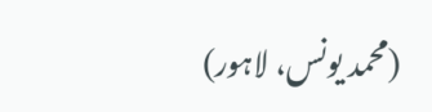(محمد یونس، لاہور)